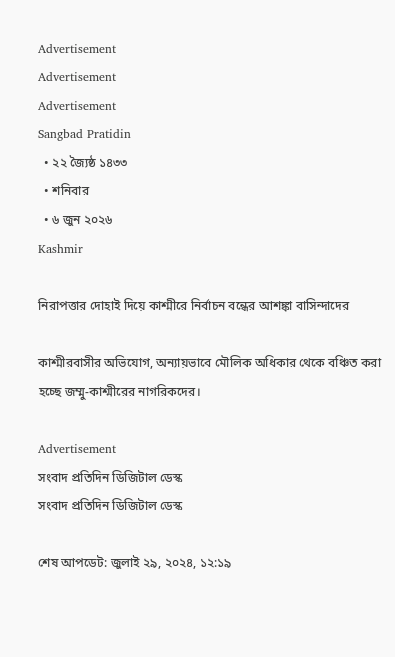Advertisement
Advertisement
Advertisement
Sangbad Pratidin
  • ২২ জ্যৈষ্ঠ ১৪৩৩
  • শনিবার
  • ৬ জুন ২০২৬
Kashmir

নিরাপত্তার দোহাই দিয়ে কাশ্মীরে নির্বাচন বন্ধের আশঙ্কা বাসিন্দাদের

কাশ্মীরবাসীর অভিযোগ, অন্যায়ভাবে মৌলিক অধিকার থেকে বঞ্চিত করা হচ্ছে জম্মু-কাশ্মীরের নাগরিকদের।

Advertisement
সংবাদ প্রতিদিন ডিজিটাল ডেস্ক
সংবাদ প্রতিদিন ডিজিটাল ডেস্ক

শেষ আপডেট: জুলাই ২৯, ২০২৪, ১২:১৯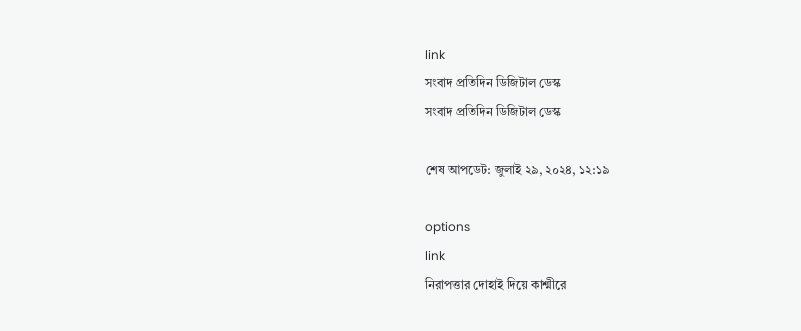link
সংবাদ প্রতিদিন ডিজিটাল ডেস্ক
সংবাদ প্রতিদিন ডিজিটাল ডেস্ক

শেষ আপডেট: জুলাই ২৯, ২০২৪, ১২:১৯

options
link
নিরাপত্তার দোহাই দিয়ে কাশ্মীরে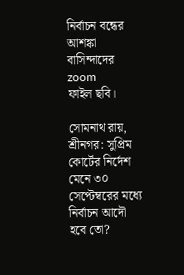নির্বাচন বন্ধের আশঙ্কা বাসিন্দাদের zoom
ফাইল ছবি।

সোমনাথ রায়, শ্রীনগর: সুপ্রিম কোর্টের নির্দেশ মেনে ৩০ সেপ্টেম্বরের মধ্যে নির্বাচন আদৌ হবে তো?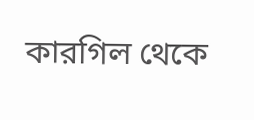কারগিল থেকে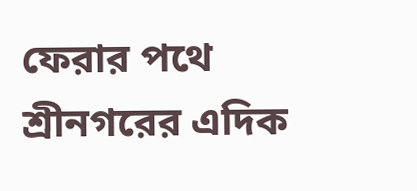ফেরার পথে শ্রীনগরের এদিক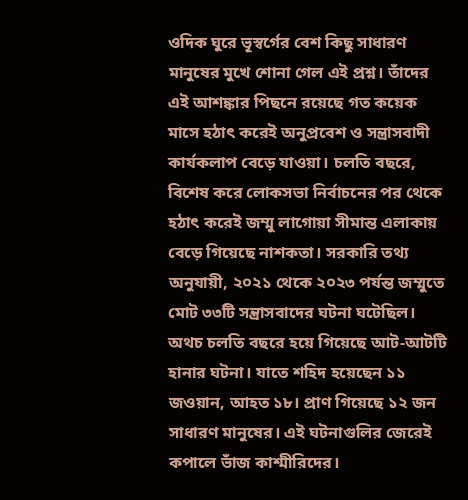ওদিক ঘুরে ভূস্বর্গের বেশ কিছু সাধারণ মানুষের মুখে শোনা গেল এই প্রশ্ন। তাঁদের এই আশঙ্কার পিছনে রয়েছে গত কয়েক মাসে হঠাৎ করেই অনুপ্রবেশ ও সন্ত্রাসবাদী কার্যকলাপ বেড়ে যাওয়া। চলতি বছরে, বিশেষ করে লোকসভা নির্বাচনের পর থেকে হঠাৎ করেই জম্মু লাগোয়া সীমান্ত এলাকায় বেড়ে গিয়েছে নাশকতা। সরকারি তথ্য অনুযায়ী, ২০২১ থেকে ২০২৩ পর্যন্ত জম্মুতে মোট ৩৩টি সন্ত্রাসবাদের ঘটনা ঘটেছিল। অথচ চলতি বছরে হয়ে গিয়েছে আট-আটটি হানার ঘটনা। যাতে শহিদ হয়েছেন ১১ জওয়ান, আহত ১৮। প্রাণ গিয়েছে ১২ জন সাধারণ মানুষের। এই ঘটনাগুলির জেরেই কপালে ভাঁজ কাশ্মীরিদের।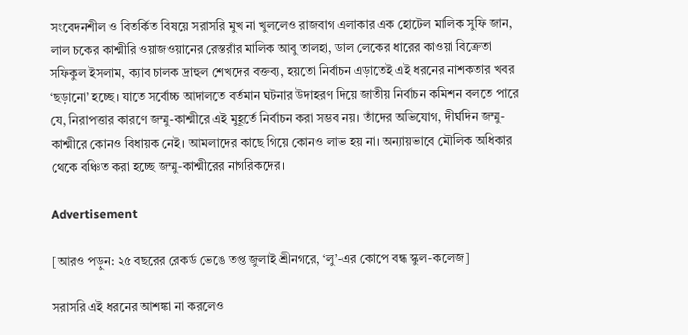সংবেদনশীল ও বিতর্কিত বিষয়ে সরাসরি মুখ না খুললেও রাজবাগ এলাকার এক হোটেল মালিক সুফি জান, লাল চকের কাশ্মীরি ওয়াজওয়ানের রেস্তরাঁর মালিক আবু তালহা, ডাল লেকের ধারের কাওয়া বিক্রেতা সফিকুল ইসলাম, ক্যাব চালক দ্রাহুল শেখদের বক্তব্য, হয়তো নির্বাচন এড়াতেই এই ধরনের নাশকতার খবর ‘ছড়ানো’ হচ্ছে। যাতে সর্বোচ্চ আদালতে বর্তমান ঘটনার উদাহরণ দিয়ে জাতীয় নির্বাচন কমিশন বলতে পারে যে, নিরাপত্তার কারণে জম্মু-কাশ্মীরে এই মুহূর্তে নির্বাচন করা সম্ভব নয়। তাঁদের অভিযোগ, দীর্ঘদিন জম্মু-কাশ্মীরে কোনও বিধায়ক নেই। আমলাদের কাছে গিয়ে কোনও লাভ হয় না। অন্যায়ভাবে মৌলিক অধিকার থেকে বঞ্চিত করা হচ্ছে জম্মু-কাশ্মীরের নাগরিকদের।

Advertisement

[আরও পড়ুন: ২৫ বছরের রেকর্ড ভেঙে তপ্ত জুলাই শ্রীনগরে, ‘লু’-এর কোপে বন্ধ স্কুল-কলেজ]

সরাসরি এই ধরনের আশঙ্কা না করলেও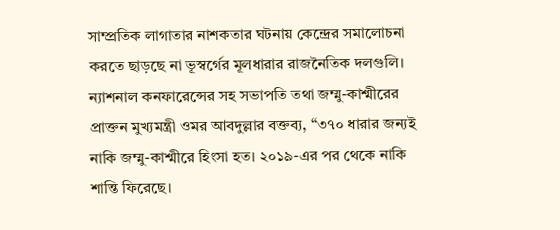সাম্প্রতিক লাগাতার নাশকতার ঘটনায় কেন্দ্রের সমালোচনা করতে ছাড়ছে না ভূস্বর্গের মূলধারার রাজনৈতিক দলগুলি। ন্যাশনাল কনফারেন্সের সহ সভাপতি তথা জম্মু-কাশ্মীরের প্রাক্তন মুখ্যমন্ত্রী ওমর আবদুল্লার বক্তব্য, “৩৭০ ধারার জন্যই নাকি জম্মু-কাশ্মীরে হিংসা হত। ২০১৯-এর পর থেকে নাকি শান্তি ফিরেছে।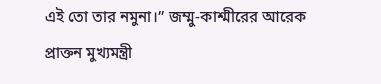এই তো তার নমুনা।” জম্মু-কাশ্মীরের আরেক প্রাক্তন মুখ্যমন্ত্রী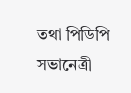তথা পিডিপি সভানেত্রী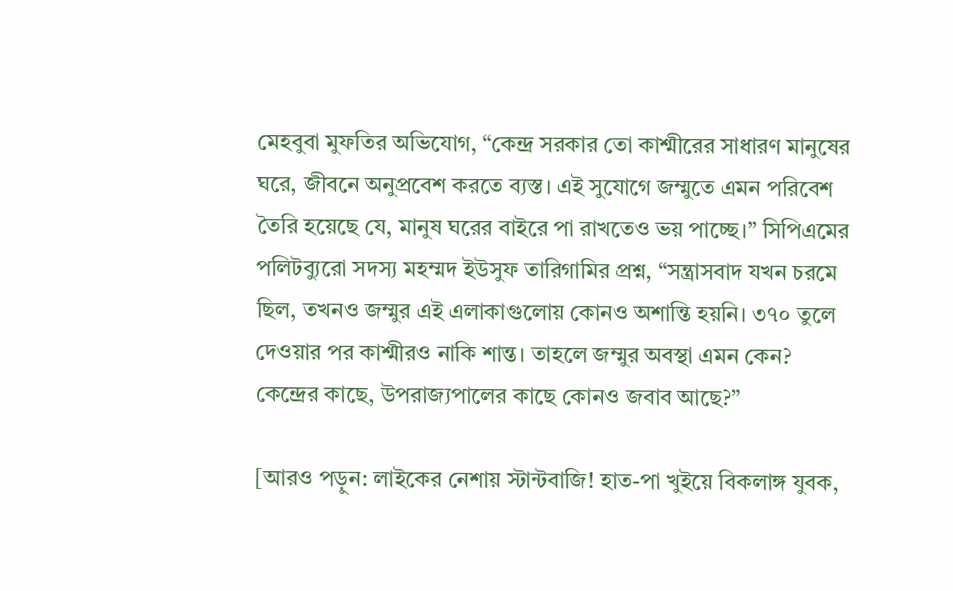মেহবুবা মুফতির অভিযোগ, “কেন্দ্র সরকার তো কাশ্মীরের সাধারণ মানুষের ঘরে, জীবনে অনুপ্রবেশ করতে ব্যস্ত। এই সুযোগে জম্মুতে এমন পরিবেশ তৈরি হয়েছে যে, মানুষ ঘরের বাইরে পা রাখতেও ভয় পাচ্ছে।” সিপিএমের পলিটব্যুরো সদস্য মহম্মদ ইউসুফ তারিগামির প্রশ্ন, “সন্ত্রাসবাদ যখন চরমে ছিল, তখনও জম্মুর এই এলাকাগুলোয় কোনও অশান্তি হয়নি। ৩৭০ তুলে দেওয়ার পর কাশ্মীরও নাকি শান্ত। তাহলে জম্মুর অবস্থা এমন কেন? কেন্দ্রের কাছে, উপরাজ্যপালের কাছে কোনও জবাব আছে?”

[আরও পড়ুন: লাইকের নেশায় স্টান্টবাজি! হাত-পা খুইয়ে বিকলাঙ্গ যুবক,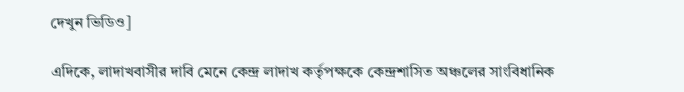দেখুন ভিডিও]

এদিকে, লাদাখবাসীর দাবি মেনে কেন্দ্র লাদাখ কর্তৃপক্ষকে কেন্দ্রশাসিত অঞ্চলের সাংবিধানিক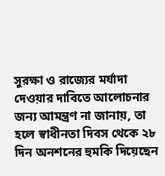সুরক্ষা ও রাজ্যের মর্যাদা দেওয়ার দাবিতে আলোচনার জন্য আমন্ত্রণ না জানায়, তা হলে স্বাধীনতা দিবস থেকে ২৮ দিন অনশনের হুমকি দিয়েছেন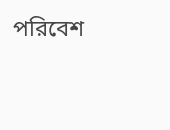পরিবেশ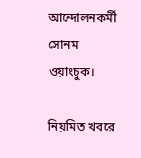আন্দোলনকর্মী সোনম ওয়াংচুক।

নিয়মিত খবরে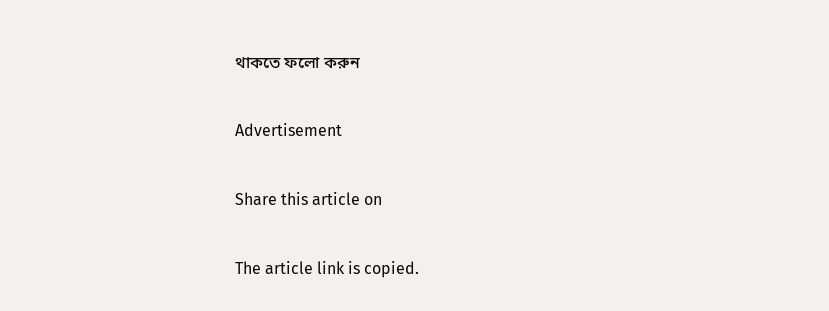থাকতে ফলো করুন

Advertisement

Share this article on

The article link is copied.